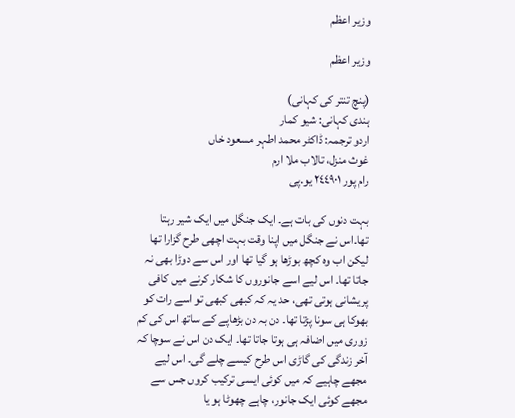وزیر اعظم

وزیر اعظم

(پنچ تنتر کی کہانی)
ہندی کہانی: شیو کمار
اردو ترجمہ: ڈاکٹر محمد اطہر مسعود خاں
غوث منزل، تالاب ملا ارم
رام پور ٢٤٤٩٠١ یو.پی

بہت دنوں کی بات ہے۔ ایک جنگل میں ایک شیر رہتا تھا۔اس نے جنگل میں اپنا وقت بہت اچھی طرح گزارا تھا لیکن اب وہ کچھ بوڑھا ہو گیا تھا اور اس سے دوڑا بھی نہ جاتا تھا۔ اس لیے اسے جانوروں کا شکار کرنے میں کافی پریشانی ہوتی تھی، حد یہ کہ کبھی کبھی تو اسے رات کو بھوکا ہی سونا پڑتا تھا۔ دن بہ دن بڑھاپے کے ساتھ اس کی کم زوری میں اضافہ ہی ہوتا جاتا تھا۔ ایک دن اس نے سوچا کہ آخر زندگی کی گاڑی اس طرح کیسے چلے گی۔ اس لیے مجھے چاہیے کہ میں کوئی ایسی ترکیب کروں جس سے مجھے کوئی ایک جانور، چاہے چھوٹا ہو یا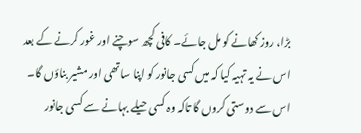بڑا، روز کھانے کو مل جائے۔ کافی کچھ سوچنے اور غور کرنے کے بعد اس نے یہ تہیہ کیا کہ میں کسی جانور کو اپنا ساتھی اور مشیر بناؤں گا۔ اس سے دوستی کروں گا تاکہ وہ کسی حیلے بہانے سے کسی جانور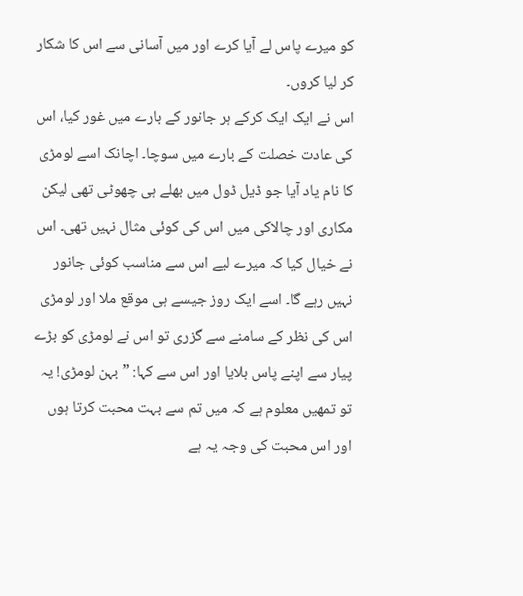کو میرے پاس لے آیا کرے اور میں آسانی سے اس کا شکار کر لیا کروں۔
اس نے ایک ایک کرکے ہر جانور کے بارے میں غور کیا، اس کی عادت خصلت کے بارے میں سوچا۔ اچانک اسے لومڑی کا نام یاد آیا جو ڈیل ڈول میں بھلے ہی چھوٹی تھی لیکن مکاری اور چالاکی میں اس کی کوئی مثال نہیں تھی۔ اس نے خیال کیا کہ میرے لیے اس سے مناسب کوئی جانور نہیں رہے گا۔ اسے ایک روز جیسے ہی موقع ملا اور لومڑی اس کی نظر کے سامنے سے گزری تو اس نے لومڑی کو بڑے پیار سے اپنے پاس بلایا اور اس سے کہا: ”بہن لومڑی! یہ تو تمھیں معلوم ہے کہ میں تم سے بہت محبت کرتا ہوں اور اس محبت کی وجہ یہ ہے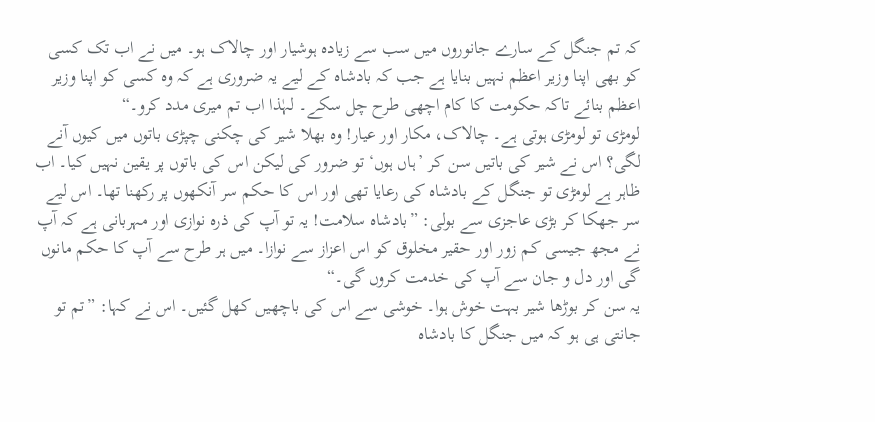کہ تم جنگل کے سارے جانوروں میں سب سے زیادہ ہوشیار اور چالاک ہو۔ میں نے اب تک کسی کو بھی اپنا وزیر اعظم نہیں بنایا ہے جب کہ بادشاہ کے لیے یہ ضروری ہے کہ وہ کسی کو اپنا وزیر اعظم بنائے تاکہ حکومت کا کام اچھی طرح چل سکے۔ لہٰذا اب تم میری مدد کرو۔“
لومڑی تو لومڑی ہوتی ہے۔ چالاک، مکار اور عیار! وہ بھلا شیر کی چکنی چپڑی باتوں میں کیوں آنے لگی؟ اس نے شیر کی باتیں سن کر ’ہاں ہوں‘ تو ضرور کی لیکن اس کی باتوں پر یقین نہیں کیا۔ اب ظاہر ہے لومڑی تو جنگل کے بادشاہ کی رعایا تھی اور اس کا حکم سر آنکھوں پر رکھنا تھا۔ اس لیے سر جھکا کر بڑی عاجزی سے بولی: ”بادشاہ سلامت! یہ تو آپ کی ذرہ نوازی اور مہربانی ہے کہ آپ نے مجھ جیسی کم زور اور حقیر مخلوق کو اس اعزاز سے نوازا۔ میں ہر طرح سے آپ کا حکم مانوں گی اور دل و جان سے آپ کی خدمت کروں گی۔“
یہ سن کر بوڑھا شیر بہت خوش ہوا۔ خوشی سے اس کی باچھیں کھل گئیں۔ اس نے کہا: ”تم تو جانتی ہی ہو کہ میں جنگل کا بادشاہ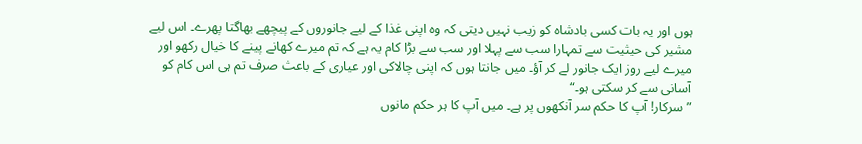ہوں اور یہ بات کسی بادشاہ کو زیب نہیں دیتی کہ وہ اپنی غذا کے لیے جانوروں کے پیچھے بھاگتا پھرے۔ اس لیے مشیر کی حیثیت سے تمہارا سب سے پہلا اور سب سے بڑا کام یہ ہے کہ تم میرے کھانے پینے کا خیال رکھو اور میرے لیے روز ایک جانور لے کر آؤ۔ میں جانتا ہوں کہ اپنی چالاکی اور عیاری کے باعث صرف تم ہی اس کام کو آسانی سے کر سکتی ہو۔“
”سرکار! آپ کا حکم سر آنکھوں پر ہے۔ میں آپ کا ہر حکم مانوں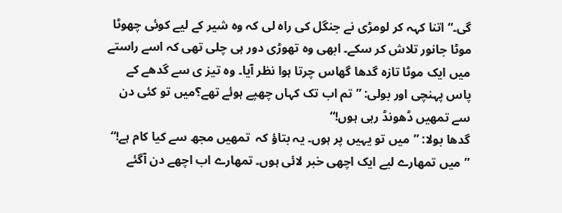گی۔“ اتنا کہہ کر لومڑی نے جنگل کی راہ لی کہ وہ شیر کے لیے کوئی چھوٹا موٹا جانور تلاش کر سکے۔ ابھی وہ تھوڑی دور ہی چلی تھی کہ اسے راستے میں ایک موٹا تازہ گدھا گھاس چرتا ہوا نظر آیا۔ وہ تیز ی سے گدھے کے پاس پہنچی اور بولی: ”تم اب تک کہاں چھپے ہوئے تھے؟میں تو کئی دن سے تمھیں ڈھونڈ رہی ہوں!“
گدھا بولا: ”میں تو یہیں پر ہوں۔ یہ بتاؤ کہ  تمھیں مجھ سے کیا کام ہے!“
”میں تمھارے لیے ایک اچھی خبر لائی ہوں۔ تمھارے اب اچھے دن آگئے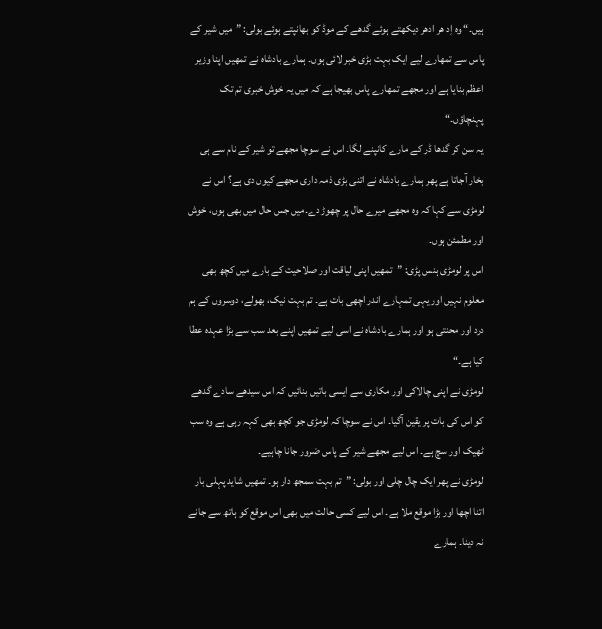ہیں۔“ وہ اِد ھر ادھر دیکھتے ہوئے گدھے کے موڈ کو بھانپتے ہوئے بولی: ”میں شیر کے پاس سے تمھارے لیے ایک بہت بڑی خبر لائی ہوں۔ ہمارے بادشاہ نے تمھیں اپنا وزیر اعظم بنایا ہے اور مجھے تمھارے پاس بھیجا ہے کہ میں یہ خوش خبری تم تک پہنچاؤں۔“
یہ سن کر گدھا ڈر کے مارے کانپنے لگا۔ اس نے سوچا مجھے تو شیر کے نام سے ہی بخار آجاتا ہے پھر ہمارے بادشاہ نے اتنی بڑی ذمہ داری مجھے کیوں دی ہے؟ اس نے لومڑی سے کہا کہ وہ مجھے میرے حال پر چھوڑ دے۔میں جس حال میں بھی ہوں، خوش اور مطمئن ہوں۔
اس پر لومڑی ہنس پڑی: ”تمھیں اپنی لیاقت اور صلاحیت کے بارے میں کچھ بھی معلوم نہیں اور یہی تمہارے اندر اچھی بات ہے۔ تم بہت نیک، بھولے، دوسروں کے ہم درد اور محنتی ہو اور ہمارے بادشاہ نے اسی لیے تمھیں اپنے بعد سب سے بڑا عہدہ عطا کیا ہے۔“
لومڑی نے اپنی چالاکی اور مکاری سے ایسی باتیں بنائیں کہ اس سیدھے سادے گدھے کو اس کی بات پر یقین آگیا۔ اس نے سوچا کہ لومڑی جو کچھ بھی کہہ رہی ہے وہ سب ٹھیک اور سچ ہے۔ اس لیے مجھے شیر کے پاس ضرور جانا چاہیے۔
لومڑی نے پھر ایک چال چلی اور بولی: ”تم بہت سمجھ دار ہو۔ تمھیں شاید پہلی بار اتنا اچھا اور بڑا موقع ملا ہے۔ اس لیے کسی حالت میں بھی اس موقع کو ہاتھ سے جانے نہ دینا۔ ہمارے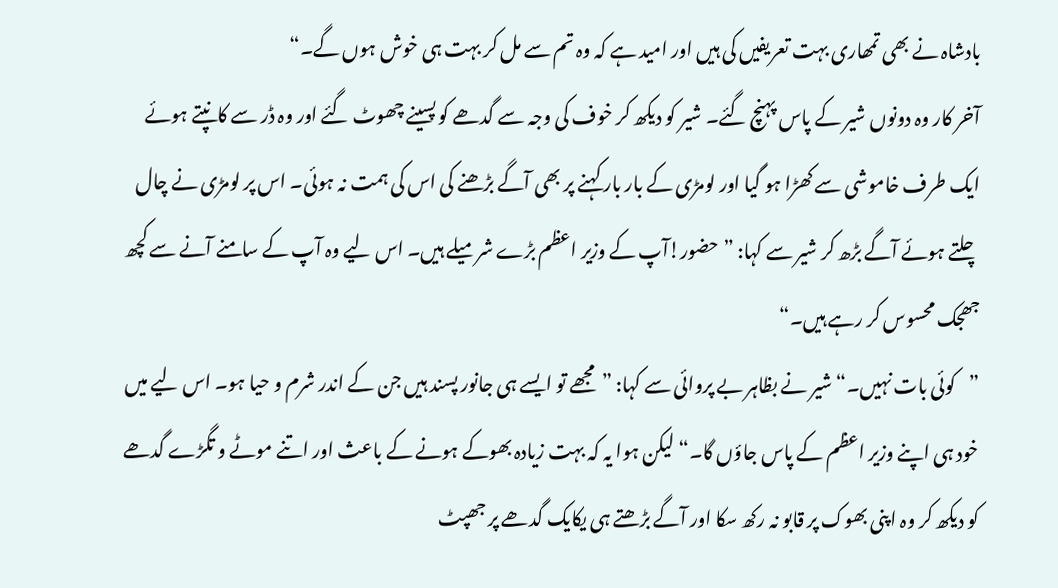بادشاہ نے بھی تمھاری بہت تعریفیں کی ہیں اور امید ہے کہ وہ تم سے مل کر بہت ہی خوش ہوں گے۔“
آخر کار وہ دونوں شیر کے پاس پہنچ گئے۔ شیر کو دیکھ کر خوف کی وجہ سے گدھے کو پسینے چھوٹ گئے اور وہ ڈر سے کانپتے ہوئے ایک طرف خاموشی سے کھڑا ہو گیا اور لومڑی کے بار بار کہنے پر بھی آگے بڑھنے کی اس کی ہمت نہ ہوئی۔ اس پر لومڑی نے چال چلتے ہوئے آگے بڑھ کر شیر سے کہا: ”حضور!آپ کے وزیر اعظم بڑے شرمیلے ہیں۔ اس لیے وہ آپ کے سامنے آنے سے کچھ جھجک محسوس کر رہے ہیں۔“
”کوئی بات نہیں۔“ شیر نے بظاہر بے پروائی سے کہا: ”مجھے تو ایسے ہی جانور پسند ہیں جن کے اندر شرم و حیا ہو۔ اس لیے میں خود ہی اپنے وزیر اعظم کے پاس جاؤں گا۔“ لیکن ہوا یہ کہ بہت زیادہ بھوکے ہونے کے باعث اور اتنے موٹے و تگڑے گدھے کو دیکھ کر وہ اپنی بھوک پر قابو نہ رکھ سکا اور آگے بڑھتے ہی یکایک گدھے پر جھپٹ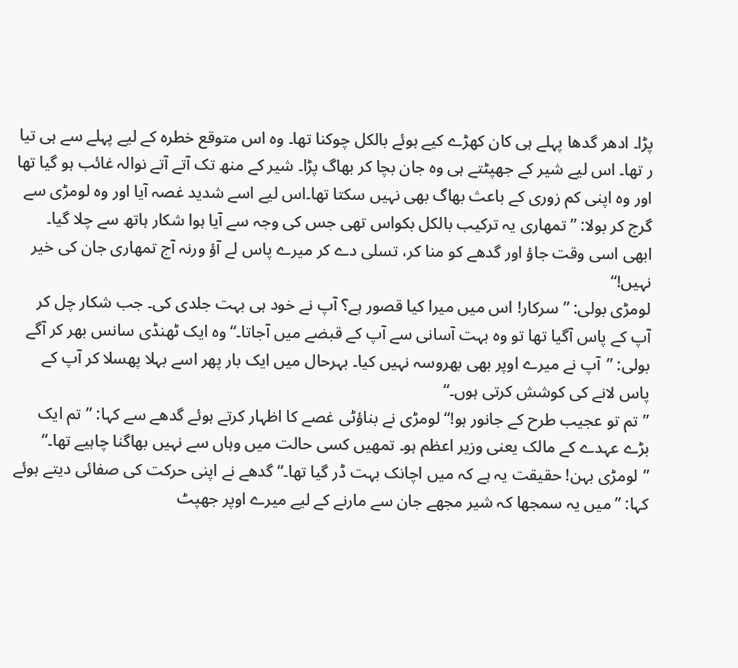پڑا۔ ادھر گدھا پہلے ہی کان کھڑے کیے ہوئے بالکل چوکنا تھا۔ وہ اس متوقع خطرہ کے لیے پہلے سے ہی تیا ر تھا۔ اس لیے شیر کے جھپٹتے ہی وہ جان بچا کر بھاگ پڑا۔ شیر کے منھ تک آتے آتے نوالہ غائب ہو گیا تھا اور وہ اپنی کم زوری کے باعث بھاگ بھی نہیں سکتا تھا۔اس لیے اسے شدید غصہ آیا اور وہ لومڑی سے گرج کر بولا: ”تمھاری یہ ترکیب بالکل بکواس تھی جس کی وجہ سے آیا ہوا شکار ہاتھ سے چلا گیا۔ ابھی اسی وقت جاؤ اور گدھے کو منا کر، تسلی دے کر میرے پاس لے آؤ ورنہ آج تمھاری جان کی خیر نہیں!“
لومڑی بولی: ”سرکار! اس میں میرا کیا قصور ہے؟ آپ نے خود ہی بہت جلدی کی۔ جب شکار چل کر آپ کے پاس آگیا تھا تو وہ بہت آسانی سے آپ کے قبضے میں آجاتا۔“ وہ ایک ٹھنڈی سانس بھر کر آگے بولی: ”آپ نے میرے اوپر بھی بھروسہ نہیں کیا۔ بہرحال میں ایک بار پھر اسے بہلا پھسلا کر آپ کے پاس لانے کی کوشش کرتی ہوں۔“
”تم تو عجیب طرح کے جانور ہو!“ لومڑی نے بناؤٹی غصے کا اظہار کرتے ہوئے گدھے سے کہا: ”تم ایک بڑے عہدے کے مالک یعنی وزیر اعظم ہو۔ تمھیں کسی حالت میں وہاں سے نہیں بھاگنا چاہیے تھا۔“
”لومڑی بہن! حقیقت یہ ہے کہ میں اچانک بہت ڈر گیا تھا۔“ گدھے نے اپنی حرکت کی صفائی دیتے ہوئے کہا: ”میں یہ سمجھا کہ شیر مجھے جان سے مارنے کے لیے میرے اوپر جھپٹ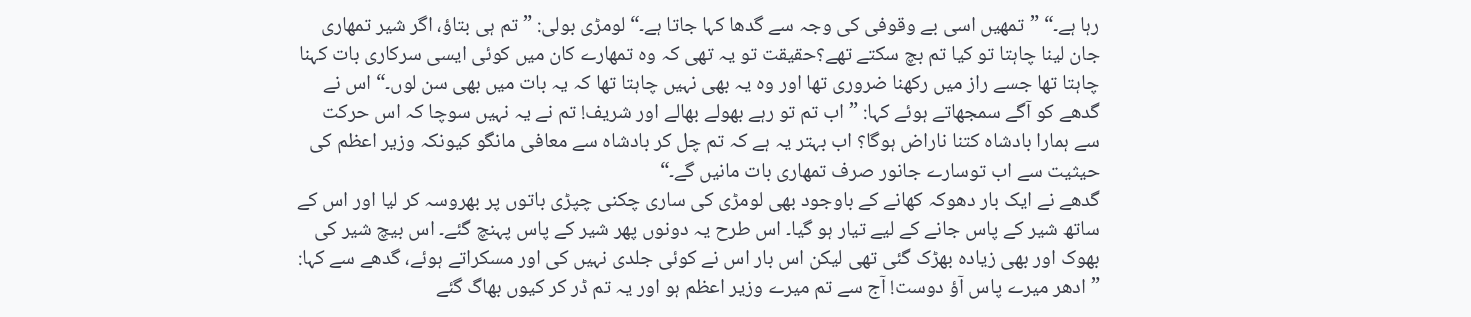رہا ہے۔“ ”تمھیں اسی بے وقوفی کی وجہ سے گدھا کہا جاتا ہے۔“ لومڑی بولی: ”تم ہی بتاؤ، اگر شیر تمھاری جان لینا چاہتا تو کیا تم بچ سکتے تھے؟حقیقت تو یہ تھی کہ وہ تمھارے کان میں کوئی ایسی سرکاری بات کہنا چاہتا تھا جسے راز میں رکھنا ضروری تھا اور وہ یہ بھی نہیں چاہتا تھا کہ یہ بات میں بھی سن لوں۔“ اس نے گدھے کو آگے سمجھاتے ہوئے کہا: ”اب تم تو رہے بھولے بھالے اور شریف! تم نے یہ نہیں سوچا کہ اس حرکت سے ہمارا بادشاہ کتنا ناراض ہوگا؟ اب بہتر یہ ہے کہ تم چل کر بادشاہ سے معافی مانگو کیونکہ وزیر اعظم کی حیثیت سے اب توسارے جانور صرف تمھاری بات مانیں گے۔“
گدھے نے ایک بار دھوکہ کھانے کے باوجود بھی لومڑی کی ساری چکنی چپڑی باتوں پر بھروسہ کر لیا اور اس کے ساتھ شیر کے پاس جانے کے لیے تیار ہو گیا۔ اس طرح یہ دونوں پھر شیر کے پاس پہنچ گئے۔ اس بیچ شیر کی بھوک اور بھی زیادہ بھڑک گئی تھی لیکن اس بار اس نے کوئی جلدی نہیں کی اور مسکراتے ہوئے، گدھے سے کہا: ”ادھر میرے پاس آؤ دوست! آج سے تم میرے وزیر اعظم ہو اور یہ تم ڈر کر کیوں بھاگ گئے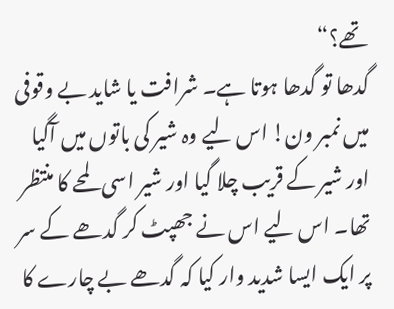تھے؟“
گدھا تو گدھا ہوتا ہے۔ شرافت یا شاید بے وقوفی میں نمبر ون! اس لیے وہ شیر کی باتوں میں آگیا اور شیر کے قریب چلا گیا اور شیر اسی لمحے کا منتظر تھا۔ اس لیے اس نے جھپٹ کر گدھے کے سر پر ایک ایسا شدید وار کیا کہ گدھے بے چارے کا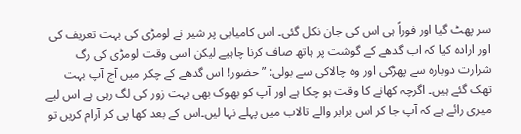سر پھٹ گیا اور فوراً ہی اس کی جان نکل گئی۔ اس کامیابی پر شیر نے لومڑی کی بہت تعریف کی اور ارادہ کیا کہ اب گدھے کے گوشت پر ہاتھ صاف کرنا چاہیے لیکن اسی وقت لومڑی کی رگ شرارت دوبارہ سے پھڑکی اور وہ چالاکی سے بولی: ”حضور! اس گدھے کے چکر میں آج آپ بہت تھک گئے ہیں۔ اگرچہ کھانے کا وقت ہو چکا ہے اور آپ کو بھوک بھی بہت زور کی لگ رہی ہے اس لیے میری رائے ہے کہ آپ جا کر اس برابر والے تالاب میں پہلے نہا لیں۔اس کے بعد کھا پی کر آرام کریں تو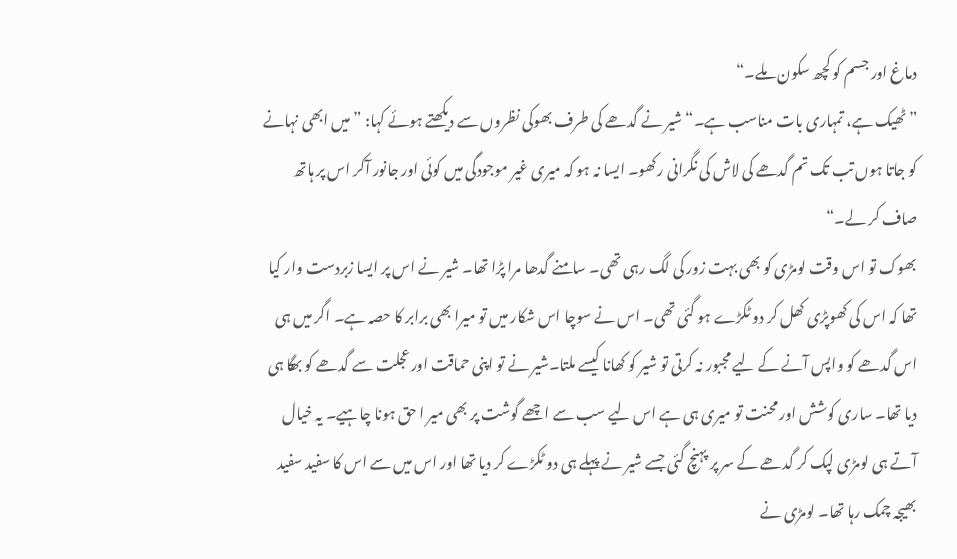دماغ اور جسم کو کچھ سکون ملے۔“
”ٹھیک ہے، تمہاری بات مناسب ہے۔“ شیر نے گدھے کی طرف بھوکی نظروں سے دیکھتے ہوئے کہا: ”میں ابھی نہانے کو جاتا ہوں تب تک تم گدھے کی لاش کی نگرانی رکھو۔ ایسا نہ ہو کہ میری غیر موجودگی میں کوئی اور جانور آکر اس پر ہاتھ صاف کر لے۔“
بھوک تو اس وقت لومڑی کو بھی بہت زور کی لگ رہی تھی۔ سامنے گدھا مرا پڑا تھا۔ شیر نے اس پر ایسا زبردست وار کیا تھا کہ اس کی کھوپڑی کھل کر دو ٹکڑے ہو گئی تھی۔ اس نے سوچا اس شکار میں تو میرا بھی برابر کا حصہ ہے۔ اگر میں ہی اس گدھے کو واپس آنے کے لیے مجبور نہ کرتی تو شیر کو کھانا کیسے ملتا۔شیر نے تو اپنی حماقت اور عجلت سے گدھے کو بھگا ہی دیا تھا۔ ساری کوشش اور محنت تو میری ہی ہے اس لیے سب سے اچھے گوشت پر بھی میر ا حق ہونا چاہیے۔ یہ خیال آتے ہی لومڑی لپک کر گدھے کے سر پر پہنچ گئی جسے شیر نے پہلے ہی دو ٹکڑے کر دیا تھا اور اس میں سے اس کا سفید سفید بھیجہ چمک رہا تھا۔ لومڑی نے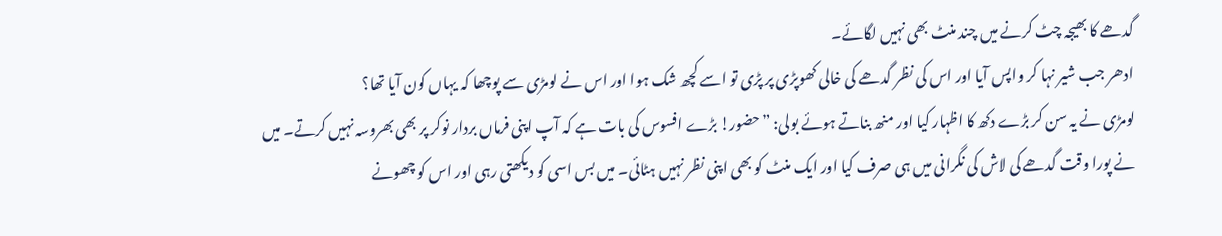گدھے کا بھیجہ چٹ کرنے میں چند منٹ بھی نہیں لگائے۔
ادھر جب شیر نہا کر واپس آیا اور اس کی نظر گدھے کی خالی کھوپڑی پر پڑی تو اسے کچھ شک ہوا اور اس نے لومڑی سے پوچھا کہ یہاں کون آیا تھا؟
لومڑی نے یہ سن کر بڑے دکھ کا اظہار کیا اور منھ بناتے ہوئے بولی: ”حضور! بڑے افسوس کی بات ہے کہ آپ اپنی فرماں بردار نوکر پر بھی بھروسہ نہیں کرتے۔ میں نے پورا وقت گدھے کی لاش کی نگرانی میں ہی صرف کیا اور ایک منٹ کو بھی اپنی نظر نہیں ہٹائی۔ میں بس اسی کو دیکھتی رہی اور اس کو چھونے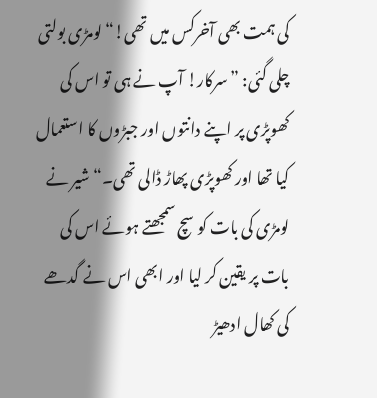کی ہمت بھی آخرکس میں تھی!“ لومڑی بولتی چلی گئی: ”سرکار! آپ نے ہی تو اس کی کھوپڑی پر اپنے دانتوں اور جبڑوں کا استعمال کیا تھا اور کھوپڑی پھاڑ ڈالی تھی۔“ شیر نے لومڑی کی بات کو سچ سمجھتے ہوئے اس کی بات پر یقین کر لیا اور ابھی اس نے گدھے کی کھال ادھیڑ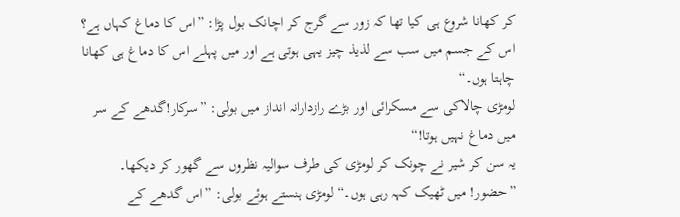کر کھانا شروع ہی کیا تھا کہ زور سے گرج کر اچانک بول پڑا: ”اس کا دماغ کہاں ہے؟ اس کے جسم میں سب سے لذیذ چیز یہی ہوتی ہے اور میں پہلے اس کا دماغ ہی کھانا چاہتا ہوں۔“
لومڑی چالاکی سے مسکرائی اور بڑے رازدارانہ انداز میں بولی: ”سرکار!گدھے کے سر میں دماغ نہیں ہوتا!“
یہ سن کر شیر نے چونک کر لومڑی کی طرف سوالیہ نظروں سے گھور کر دیکھا۔ ”حضور! میں ٹھیک کہہ رہی ہوں۔“ لومڑی ہنستے ہوئے بولی: ”اس گدھے کے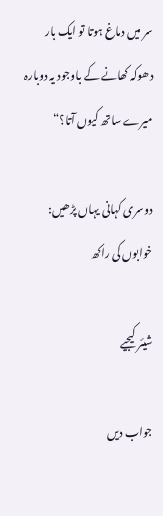سر میں دماغ ہوتا تو ایک بار دھوکہ کھانے کے باوجود یہ دوبارہ میرے ساتھ کیوں آتا؟“

دوسری کہانی یہاں پڑھیں: خوابوں کی راکھ

شیئر کیجیے

جواب دیں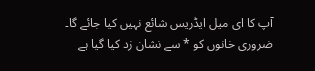آپ کا ای میل ایڈریس شائع نہیں کیا جائے گا۔ ضروری خانوں کو * سے نشان زد کیا گیا ہے